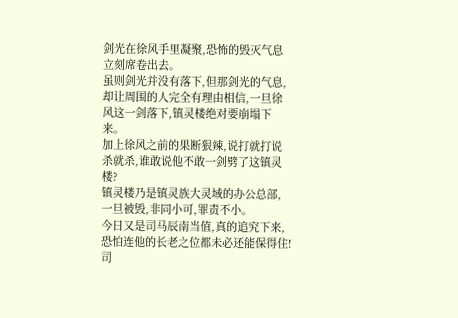剑光在徐风手里凝聚,恐怖的毁灭气息立刻席卷出去。
虽则剑光并没有落下,但那剑光的气息,却让周围的人完全有理由相信,一旦徐风这一剑落下,镇灵楼绝对要崩塌下来。
加上徐风之前的果断狠辣,说打就打说杀就杀,谁敢说他不敢一剑劈了这镇灵楼?
镇灵楼乃是镇灵族大灵域的办公总部,一旦被毁,非同小可,罪责不小。
今日又是司马辰南当值,真的追究下来,恐怕连他的长老之位都未必还能保得住!
司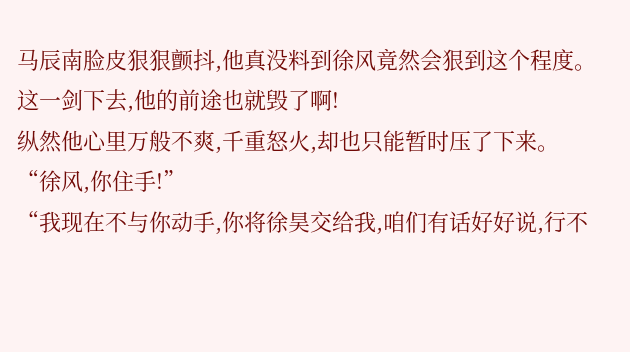马辰南脸皮狠狠颤抖,他真没料到徐风竟然会狠到这个程度。
这一剑下去,他的前途也就毁了啊!
纵然他心里万般不爽,千重怒火,却也只能暂时压了下来。
“徐风,你住手!”
“我现在不与你动手,你将徐昊交给我,咱们有话好好说,行不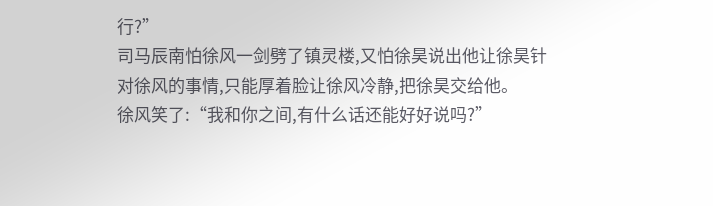行?”
司马辰南怕徐风一剑劈了镇灵楼,又怕徐昊说出他让徐昊针对徐风的事情,只能厚着脸让徐风冷静,把徐昊交给他。
徐风笑了:“我和你之间,有什么话还能好好说吗?”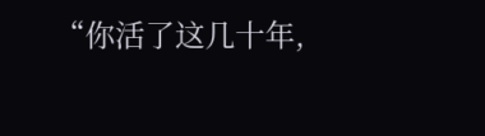“你活了这几十年,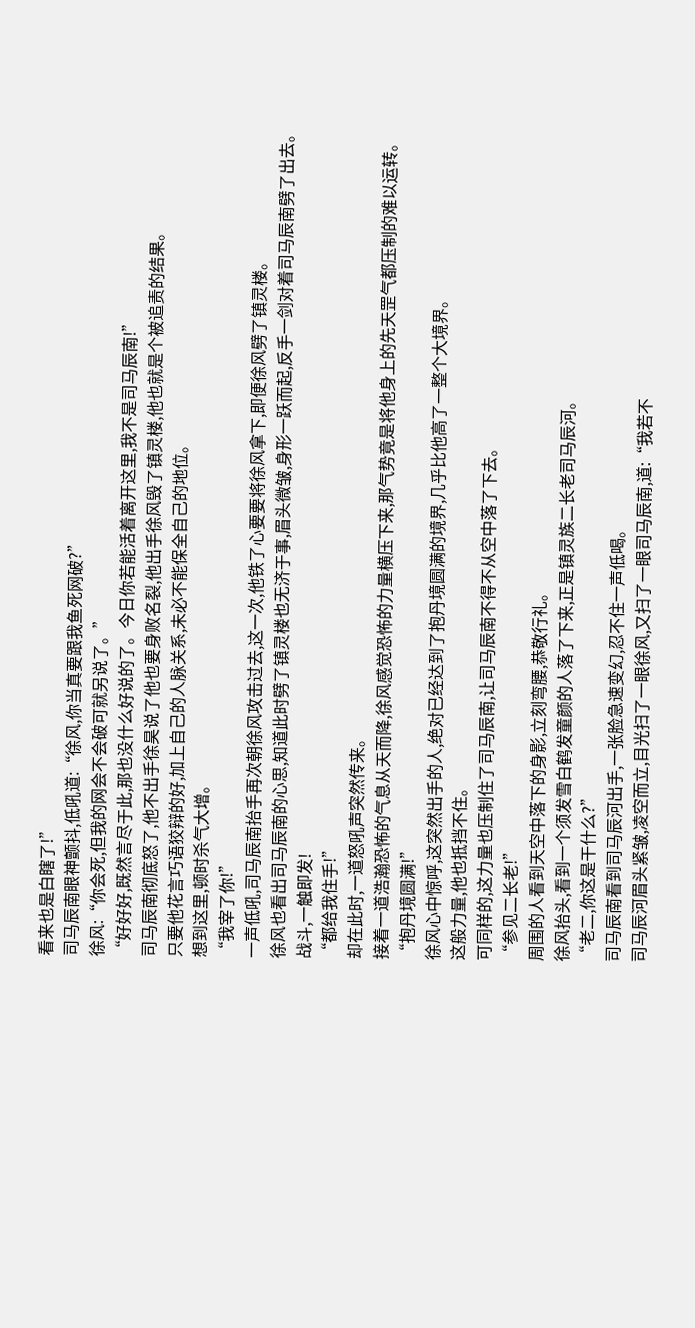看来也是白瞎了!”
司马辰南眼神颤抖,低吼道:“徐风,你当真要跟我鱼死网破?”
徐风:“你会死,但我的网会不会破可就另说了。”
“好好好,既然言尽于此,那也没什么好说的了。今日你若能活着离开这里,我不是司马辰南!”
司马辰南彻底怒了,他不出手徐昊说了他也要身败名裂,他出手徐风毁了镇灵楼,他也就是个被追责的结果。
只要他花言巧语狡辩的好,加上自己的人脉关系,未必不能保全自己的地位。
想到这里,顿时杀气大增。
“我宰了你!”
一声低吼,司马辰南抬手再次朝徐风攻击过去,这一次,他铁了心要要将徐风拿下,即便徐风劈了镇灵楼。
徐风也看出司马辰南的心思,知道此时劈了镇灵楼也无济于事,眉头微皱,身形一跃而起,反手一剑对着司马辰南劈了出去。
战斗,一触即发!
“都给我住手!”
却在此时,一道怒吼声突然传来。
接着一道浩瀚恐怖的气息从天而降,徐风感觉恐怖的力量横压下来,那气势竟是将他身上的先天罡气都压制的难以运转。
“抱丹境圆满!”
徐风心中惊呼,这突然出手的人,绝对已经达到了抱丹境圆满的境界,几乎比他高了一整个大境界。
这般力量,他也抵挡不住。
可同样的,这力量也压制住了司马辰南,让司马辰南不得不从空中落了下去。
“参见二长老!”
周围的人看到天空中落下的身影,立刻弯腰,恭敬行礼。
徐风抬头,看到一个须发雪白鹤发童颜的人落了下来,正是镇灵族二长老司马辰河。
“老二,你这是干什么?”
司马辰南看到司马辰河出手,一张脸急速变幻,忍不住一声低喝。
司马辰河眉头紧皱,凌空而立,目光扫了一眼徐风,又扫了一眼司马辰南,道:“我若不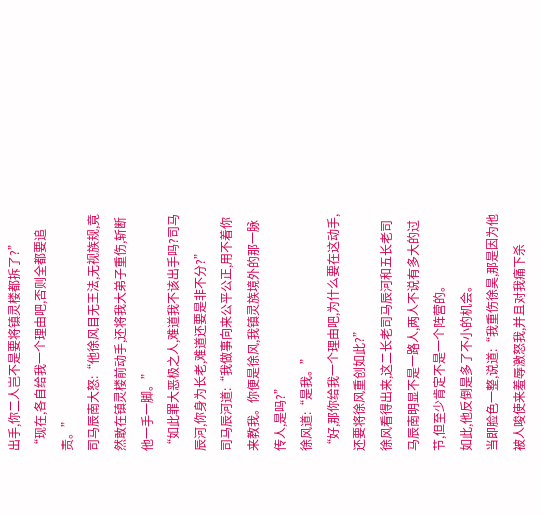出手,你二人岂不是要将镇灵楼都拆了?”
“现在,各自给我一个理由吧,否则全都要追责。”
司马辰南大怒:“他徐风目无王法,无视族规,竟然敢在镇灵楼前动手,还将我大弟子重伤,斩断他一手一脚。”
“如此罪大恶极之人,难道我不该出手吗?司马辰河,你身为长老,难道还要是非不分?”
司马辰河道:“我做事向来公平公正,用不着你来教我。你便是徐风,我镇灵族境外的那一脉传人,是吗?”
徐风道:“是我。”
“好,那你给我一个理由吧,为什么要在这动手,还要将徐风重创如此?”
徐风看得出来,这二长老司马辰河和五长老司马辰南明显不是一路人,两人不说有多大的过节,但至少肯定不是一个阵营的。
如此,他反倒是多了不小的机会。
当即脸色一整,说道:“我重伤徐昊,那是因为他被人唆使来羞辱激怒我,并且对我痛下杀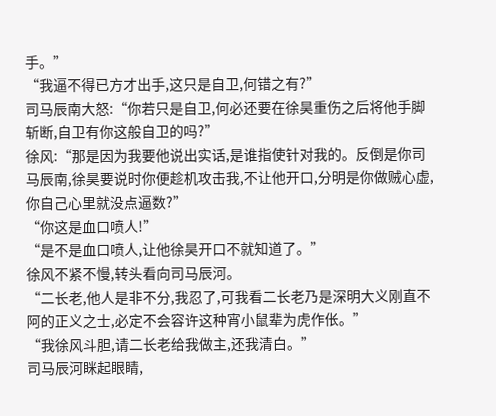手。”
“我逼不得已方才出手,这只是自卫,何错之有?”
司马辰南大怒:“你若只是自卫,何必还要在徐昊重伤之后将他手脚斩断,自卫有你这般自卫的吗?”
徐风:“那是因为我要他说出实话,是谁指使针对我的。反倒是你司马辰南,徐昊要说时你便趁机攻击我,不让他开口,分明是你做贼心虚,你自己心里就没点逼数?”
“你这是血口喷人!”
“是不是血口喷人,让他徐昊开口不就知道了。”
徐风不紧不慢,转头看向司马辰河。
“二长老,他人是非不分,我忍了,可我看二长老乃是深明大义刚直不阿的正义之士,必定不会容许这种宵小鼠辈为虎作伥。”
“我徐风斗胆,请二长老给我做主,还我清白。”
司马辰河眯起眼睛,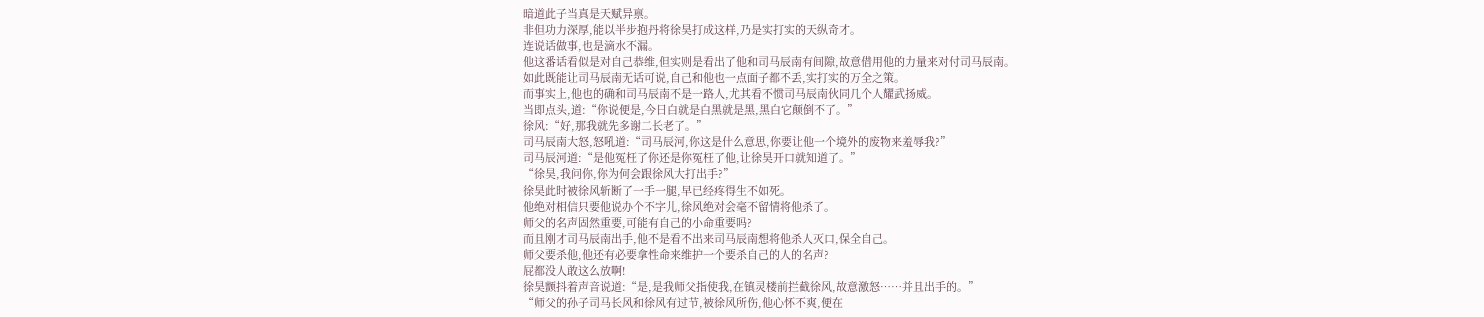暗道此子当真是天赋异禀。
非但功力深厚,能以半步抱丹将徐昊打成这样,乃是实打实的天纵奇才。
连说话做事,也是滴水不漏。
他这番话看似是对自己恭维,但实则是看出了他和司马辰南有间隙,故意借用他的力量来对付司马辰南。
如此既能让司马辰南无话可说,自己和他也一点面子都不丢,实打实的万全之策。
而事实上,他也的确和司马辰南不是一路人,尤其看不惯司马辰南伙同几个人耀武扬威。
当即点头,道:“你说便是,今日白就是白黑就是黑,黑白它颠倒不了。”
徐风:“好,那我就先多谢二长老了。”
司马辰南大怒,怒吼道:“司马辰河,你这是什么意思,你要让他一个境外的废物来羞辱我?”
司马辰河道:“是他冤枉了你还是你冤枉了他,让徐昊开口就知道了。”
“徐昊,我问你,你为何会跟徐风大打出手?”
徐昊此时被徐风斩断了一手一腿,早已经疼得生不如死。
他绝对相信只要他说办个不字儿,徐风绝对会毫不留情将他杀了。
师父的名声固然重要,可能有自己的小命重要吗?
而且刚才司马辰南出手,他不是看不出来司马辰南想将他杀人灭口,保全自己。
师父要杀他,他还有必要拿性命来维护一个要杀自己的人的名声?
屁都没人敢这么放啊!
徐昊颤抖着声音说道:“是,是我师父指使我,在镇灵楼前拦截徐风,故意激怒……并且出手的。”
“师父的孙子司马长风和徐风有过节,被徐风所伤,他心怀不爽,便在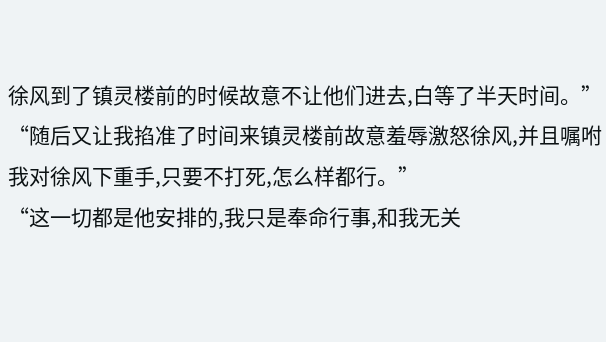徐风到了镇灵楼前的时候故意不让他们进去,白等了半天时间。”
“随后又让我掐准了时间来镇灵楼前故意羞辱激怒徐风,并且嘱咐我对徐风下重手,只要不打死,怎么样都行。”
“这一切都是他安排的,我只是奉命行事,和我无关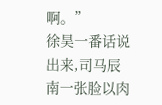啊。”
徐昊一番话说出来,司马辰南一张脸以肉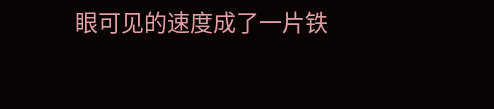眼可见的速度成了一片铁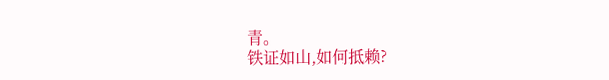青。
铁证如山,如何抵赖?